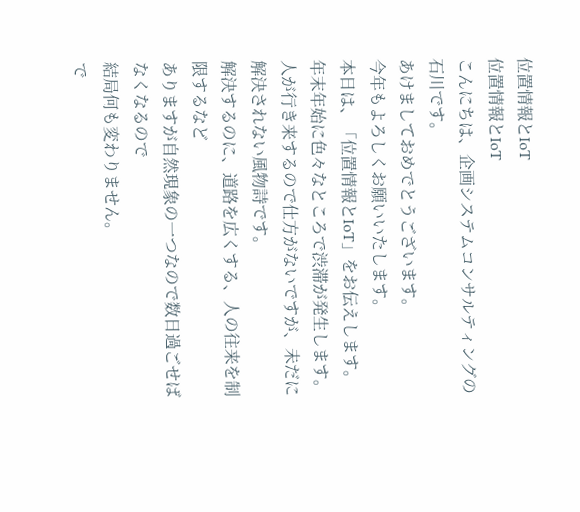位置情報とIoT
位置情報とIoT
こんにちは、企画システムコンサルティングの石川です。
あけましておめでとうございます。
今年もよろしくお願いいたします。
本日は、「位置情報とIoT」をお伝えします。
年末年始に色々なところで渋滞が発生します。
人が行き来するので仕方がないですが、未だに解決されない風物詩です。
解決するのに、道路を広くする、人の往来を制限するなど
ありますが自然現象の一つなので数日過ごせばなくなるので
結局何も変わりません。
で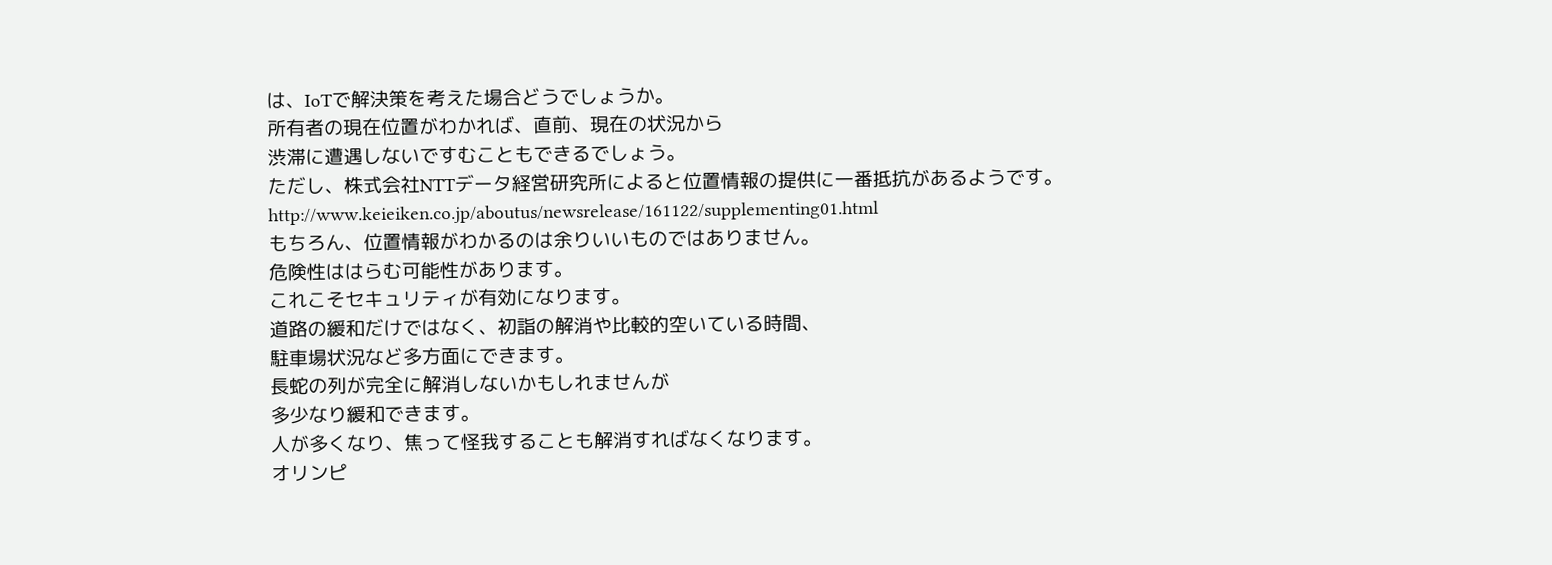は、IoTで解決策を考えた場合どうでしょうか。
所有者の現在位置がわかれば、直前、現在の状況から
渋滞に遭遇しないですむこともできるでしょう。
ただし、株式会社NTTデータ経営研究所によると位置情報の提供に一番抵抗があるようです。
http://www.keieiken.co.jp/aboutus/newsrelease/161122/supplementing01.html
もちろん、位置情報がわかるのは余りいいものではありません。
危険性ははらむ可能性があります。
これこそセキュリティが有効になります。
道路の緩和だけではなく、初詣の解消や比較的空いている時間、
駐車場状況など多方面にできます。
長蛇の列が完全に解消しないかもしれませんが
多少なり緩和できます。
人が多くなり、焦って怪我することも解消すればなくなります。
オリンピ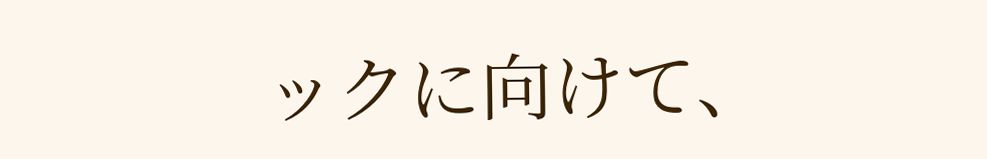ックに向けて、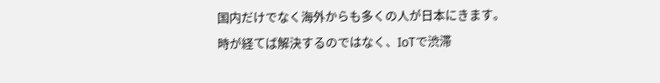国内だけでなく海外からも多くの人が日本にきます。
時が経てば解決するのではなく、IoTで渋滞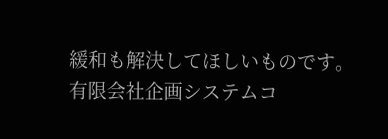緩和も解決してほしいものです。
有限会社企画システムコ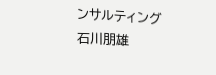ンサルティング
石川朋雄